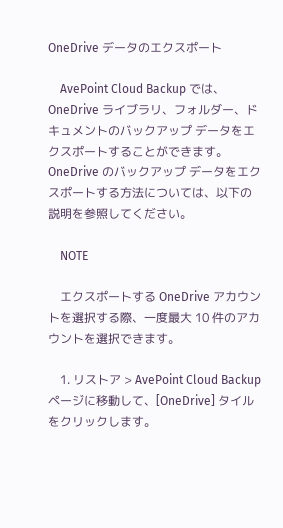OneDrive データのエクスポート

    AvePoint Cloud Backup では、OneDrive ライブラリ、フォルダー、ドキュメントのバックアップ データをエクスポートすることができます。OneDrive のバックアップ データをエクスポートする方法については、以下の説明を参照してください。

    NOTE

    エクスポートする OneDrive アカウントを選択する際、一度最大 10 件のアカウントを選択できます。

    1. リストア > AvePoint Cloud Backup ページに移動して、[OneDrive] タイルをクリックします。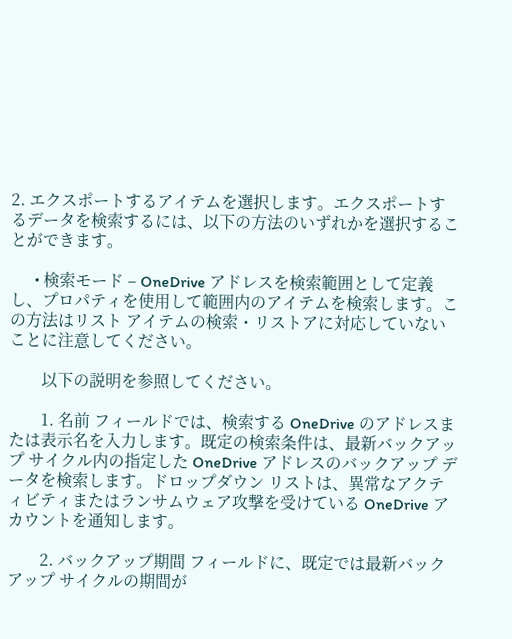2. エクスポートするアイテムを選択します。エクスポートするデータを検索するには、以下の方法のいずれかを選択することができます。

      • 検索モード – OneDrive アドレスを検索範囲として定義し、プロパティを使用して範囲内のアイテムを検索します。この方法はリスト アイテムの検索・リストアに対応していないことに注意してください。

        以下の説明を参照してください。

        1. 名前 フィールドでは、検索する OneDrive のアドレスまたは表示名を入力します。既定の検索条件は、最新バックアップ サイクル内の指定した OneDrive アドレスのバックアップ データを検索します。ドロップダウン リストは、異常なアクティビティまたはランサムウェア攻撃を受けている OneDrive アカウントを通知します。

        2. バックアップ期間 フィールドに、既定では最新バックアップ サイクルの期間が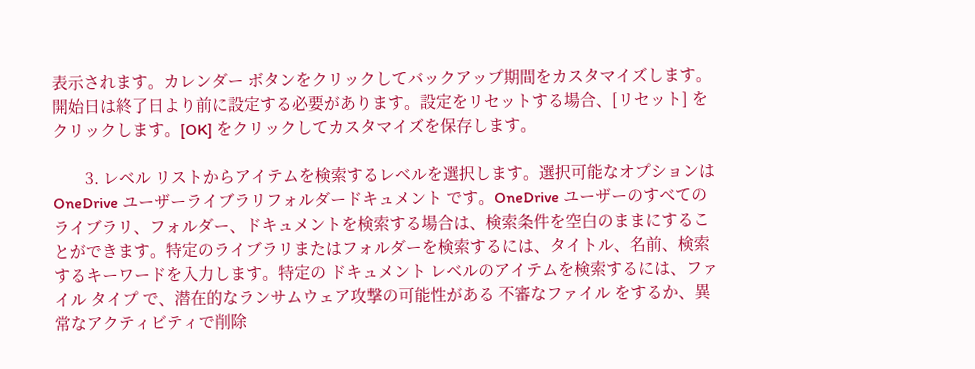表示されます。カレンダー ボタンをクリックしてバックアップ期間をカスタマイズします。開始日は終了日より前に設定する必要があります。設定をリセットする場合、[リセット] をクリックします。[OK] をクリックしてカスタマイズを保存します。

        3. レベル リストからアイテムを検索するレベルを選択します。選択可能なオプションは OneDrive ユーザーライブラリフォルダードキュメント です。OneDrive ユーザーのすべてのライブラリ、フォルダー、ドキュメントを検索する場合は、検索条件を空白のままにすることができます。特定のライブラリまたはフォルダーを検索するには、タイトル、名前、検索するキーワードを入力します。特定の ドキュメント レベルのアイテムを検索するには、ファイル タイプ で、潜在的なランサムウェア攻撃の可能性がある 不審なファイル をするか、異常なアクティビティで削除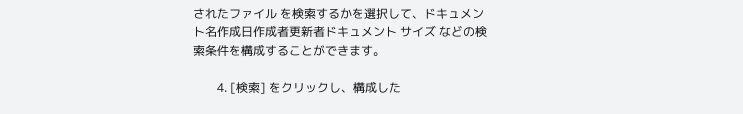されたファイル を検索するかを選択して、ドキュメント名作成日作成者更新者ドキュメント サイズ などの検索条件を構成することができます。

        4. [検索] をクリックし、構成した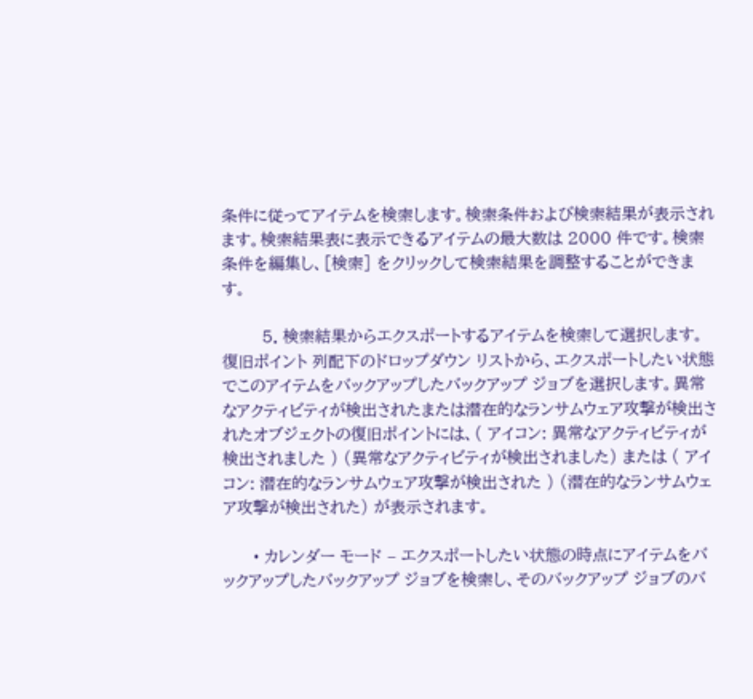条件に従ってアイテムを検索します。検索条件および検索結果が表示されます。検索結果表に表示できるアイテムの最大数は 2000 件です。検索条件を編集し、[検索] をクリックして検索結果を調整することができます。

        5. 検索結果からエクスポートするアイテムを検索して選択します。復旧ポイント 列配下のドロップダウン リストから、エクスポートしたい状態でこのアイテムをバックアップしたバックアップ ジョブを選択します。異常なアクティビティが検出されたまたは潜在的なランサムウェア攻撃が検出されたオブジェクトの復旧ポイントには、( アイコン: 異常なアクティビティが検出されました ) (異常なアクティビティが検出されました) または ( アイコン: 潜在的なランサムウェア攻撃が検出された ) (潜在的なランサムウェア攻撃が検出された) が表示されます。

      • カレンダー モード – エクスポートしたい状態の時点にアイテムをバックアップしたバックアップ ジョブを検索し、そのバックアップ ジョブのバ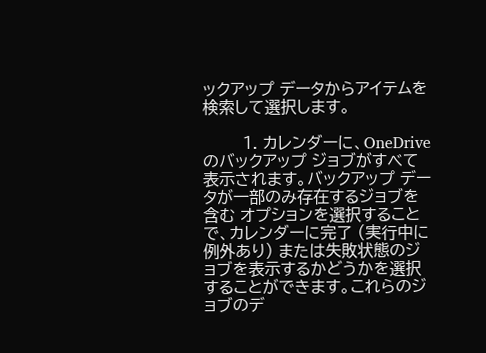ックアップ データからアイテムを検索して選択します。

        1. カレンダーに、OneDrive のバックアップ ジョブがすべて表示されます。バックアップ データが一部のみ存在するジョブを含む オプションを選択することで、カレンダーに完了 (実行中に例外あり) または失敗状態のジョブを表示するかどうかを選択することができます。これらのジョブのデ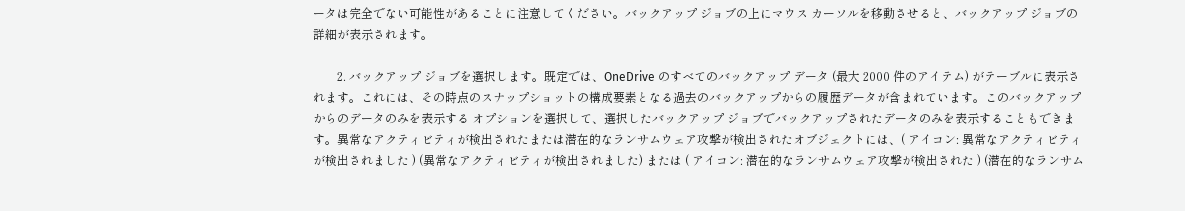ータは完全でない可能性があることに注意してください。バックアップ ジョブの上にマウス カーソルを移動させると、バックアップ ジョブの詳細が表示されます。

        2. バックアップ ジョブを選択します。既定では、OneDrive のすべてのバックアップ データ (最大 2000 件のアイテム) がテーブルに表示されます。これには、その時点のスナップショットの構成要素となる過去のバックアップからの履歴データが含まれています。このバックアップからのデータのみを表示する オプションを選択して、選択したバックアップ ジョブでバックアップされたデータのみを表示することもできます。異常なアクティビティが検出されたまたは潜在的なランサムウェア攻撃が検出されたオブジェクトには、( アイコン: 異常なアクティビティが検出されました ) (異常なアクティビティが検出されました) または ( アイコン: 潜在的なランサムウェア攻撃が検出された ) (潜在的なランサム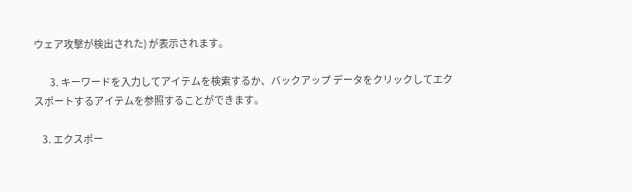ウェア攻撃が検出された) が表示されます。

        3. キーワードを入力してアイテムを検索するか、バックアップ データをクリックしてエクスポートするアイテムを参照することができます。

    3. エクスポー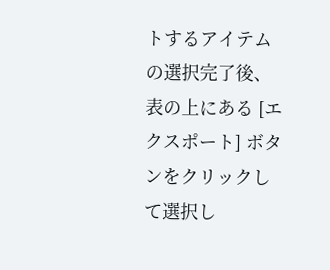トするアイテムの選択完了後、表の上にある [エクスポート] ボタンをクリックして選択し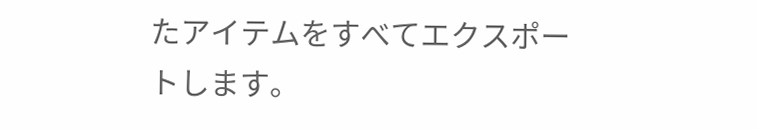たアイテムをすべてエクスポートします。